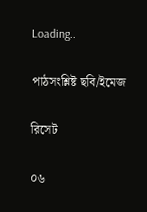Loading..

পাঠসংশ্লিষ্ট ছবি/ইমেজ

রিসেট

০৬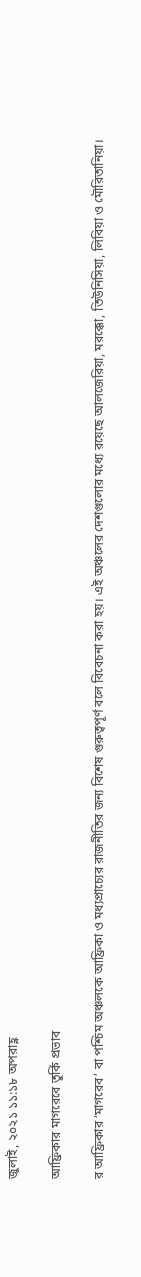জুলাই, ২০২১ ১১:১৮ অপরাহ্ণ

আফ্রিকার মাগরেবে তুর্কি প্রভাব

র আফ্রিকার ‘মাগরেব’ বা পশ্চিম অঞ্চলকে আফ্রিকা ও মধ্যপ্রাচ্যের রাজনীতির জন্য বিশেষ গুরুত্বপূর্ণ বলে বিবেচনা করা হয়। এই অঞ্চলের দেশগুলোর মধ্যে রয়েছে আলজেরিয়া, মরক্কো, তিউনিসিয়া, লিবিয়া ও মৌরিতানিয়া।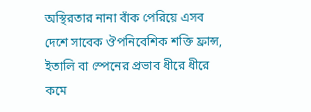অস্থিরতার নানা বাঁক পেরিয়ে এসব দেশে সাবেক ঔপনিবেশিক শক্তি ফ্রান্স, ইতালি বা স্পেনের প্রভাব ধীরে ধীরে কমে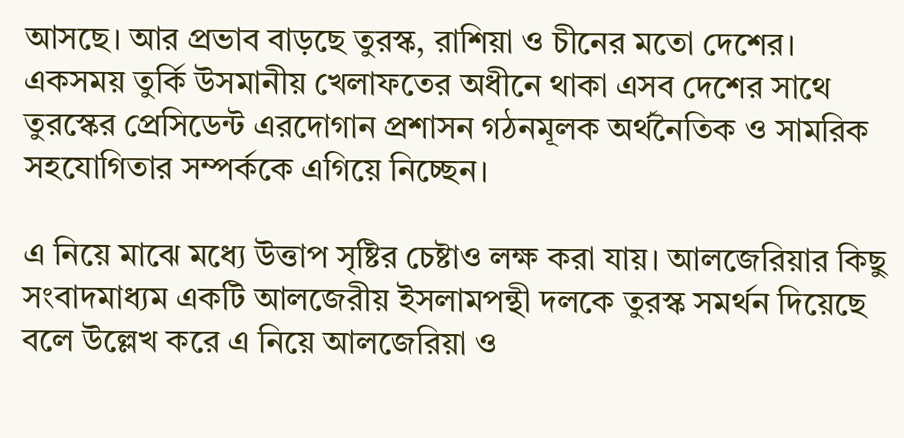আসছে। আর প্রভাব বাড়ছে তুরস্ক, রাশিয়া ও চীনের মতো দেশের। একসময় তুর্কি উসমানীয় খেলাফতের অধীনে থাকা এসব দেশের সাথে তুরস্কের প্রেসিডেন্ট এরদোগান প্রশাসন গঠনমূলক অর্থনৈতিক ও সামরিক সহযোগিতার সম্পর্ককে এগিয়ে নিচ্ছেন।

এ নিয়ে মাঝে মধ্যে উত্তাপ সৃষ্টির চেষ্টাও লক্ষ করা যায়। আলজেরিয়ার কিছু সংবাদমাধ্যম একটি আলজেরীয় ইসলামপন্থী দলকে তুরস্ক সমর্থন দিয়েছে বলে উল্লেখ করে এ নিয়ে আলজেরিয়া ও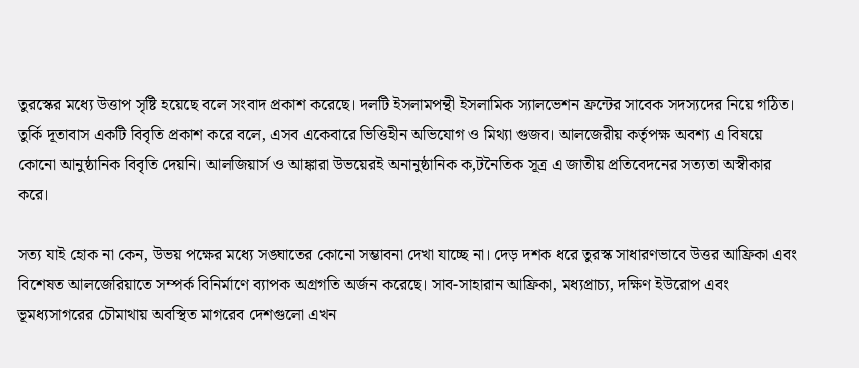তুরস্কের মধ্যে উত্তাপ সৃষ্টি হয়েছে বলে সংবাদ প্রকাশ করেছে। দলটি ইসলামপন্থী ইসলামিক স্যালভেশন ফ্রন্টের সাবেক সদস্যদের নিয়ে গঠিত। তুর্কি দূতাবাস একটি বিবৃতি প্রকাশ করে বলে, এসব একেবারে ভিত্তিহীন অভিযোগ ও মিথ্যা গুজব। আলজেরীয় কর্তৃপক্ষ অবশ্য এ বিষয়ে কোনো আনুষ্ঠানিক বিবৃতি দেয়নি। আলজিয়ার্স ও আঙ্কারা উভয়েরই অনানুষ্ঠানিক ক‚টনৈতিক সূত্র এ জাতীয় প্রতিবেদনের সত্যতা অস্বীকার করে।

সত্য যাই হোক না কেন, উভয় পক্ষের মধ্যে সঙ্ঘাতের কোনো সম্ভাবনা দেখা যাচ্ছে না। দেড় দশক ধরে তুরস্ক সাধারণভাবে উত্তর আফ্রিকা এবং বিশেষত আলজেরিয়াতে সম্পর্ক বিনির্মাণে ব্যাপক অগ্রগতি অর্জন করেছে। সাব-সাহারান আফ্রিকা, মধ্যপ্রাচ্য, দক্ষিণ ইউরোপ এবং ভূমধ্যসাগরের চৌমাথায় অবস্থিত মাগরেব দেশগুলো এখন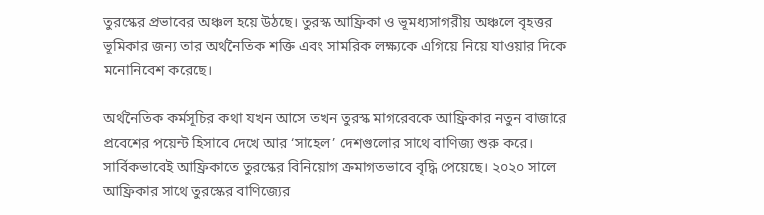তুরস্কের প্রভাবের অঞ্চল হয়ে উঠছে। তুরস্ক আফ্রিকা ও ভূমধ্যসাগরীয় অঞ্চলে বৃহত্তর ভূমিকার জন্য তার অর্থনৈতিক শক্তি এবং সামরিক লক্ষ্যকে এগিয়ে নিয়ে যাওয়ার দিকে মনোনিবেশ করেছে।

অর্থনৈতিক কর্মসূচির কথা যখন আসে তখন তুরস্ক মাগরেবকে আফ্রিকার নতুন বাজারে প্রবেশের পয়েন্ট হিসাবে দেখে আর ‘সাহেল’ দেশগুলোর সাথে বাণিজ্য শুরু করে। সার্বিকভাবেই আফ্রিকাতে তুরস্কের বিনিয়োগ ক্রমাগতভাবে বৃদ্ধি পেয়েছে। ২০২০ সালে আফ্রিকার সাথে তুরস্কের বাণিজ্যের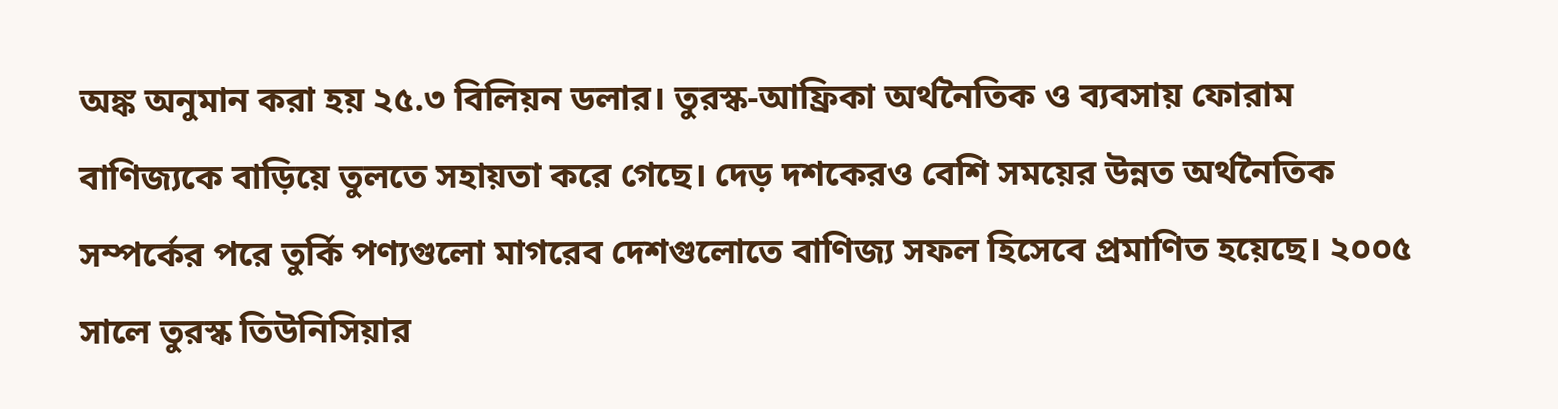অঙ্ক অনুমান করা হয় ২৫.৩ বিলিয়ন ডলার। তুরস্ক-আফ্রিকা অর্থনৈতিক ও ব্যবসায় ফোরাম বাণিজ্যকে বাড়িয়ে তুলতে সহায়তা করে গেছে। দেড় দশকেরও বেশি সময়ের উন্নত অর্থনৈতিক সম্পর্কের পরে তুর্কি পণ্যগুলো মাগরেব দেশগুলোতে বাণিজ্য সফল হিসেবে প্রমাণিত হয়েছে। ২০০৫ সালে তুরস্ক তিউনিসিয়ার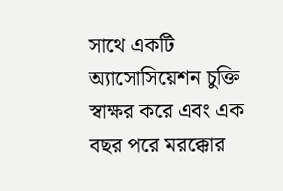সাথে একটি অ্যাসোসিয়েশন চুক্তি স্বাক্ষর করে এবং এক বছর পরে মরক্কোর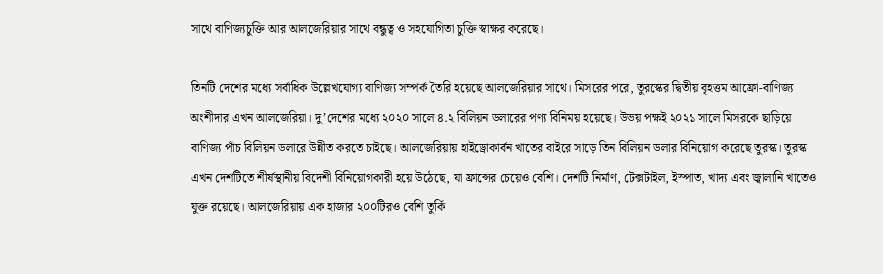সাথে বাণিজ্যচুক্তি আর আলজেরিয়ার সাথে বন্ধুত্ব ও সহযোগিতা চুক্তি স্বাক্ষর করেছে।

তিনটি দেশের মধ্যে সর্বাধিক উল্লেখযোগ্য বাণিজ্য সম্পর্ক তৈরি হয়েছে আলজেরিয়ার সাথে। মিসরের পরে, তুরস্কের দ্বিতীয় বৃহত্তম আফ্রো-বাণিজ্য অংশীদার এখন আলজেরিয়া। দু’দেশের মধ্যে ২০২০ সালে ৪.২ বিলিয়ন ডলারের পণ্য বিনিময় হয়েছে। উভয় পক্ষই ২০২১ সালে মিসরকে ছাড়িয়ে বাণিজ্য পাঁচ বিলিয়ন ডলারে উন্নীত করতে চাইছে। আলজেরিয়ায় হাইড্রোকার্বন খাতের বাইরে সাড়ে তিন বিলিয়ন ডলার বিনিয়োগ করেছে তুরস্ক। তুরস্ক এখন দেশটিতে শীর্ষস্থানীয় বিদেশী বিনিয়োগকারী হয়ে উঠেছে, যা ফ্রান্সের চেয়েও বেশি। দেশটি নির্মাণ, টেক্সটাইল, ইস্পাত, খাদ্য এবং জ্বালানি খাতেও যুক্ত রয়েছে। আলজেরিয়ায় এক হাজার ২০০টিরও বেশি তুর্কি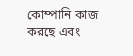কোম্পানি কাজ করছে এবং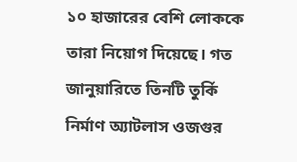১০ হাজারের বেশি লোককে তারা নিয়োগ দিয়েছে। গত জানুয়ারিতে তিনটি তুর্কি নির্মাণ অ্যাটলাস ওজগুর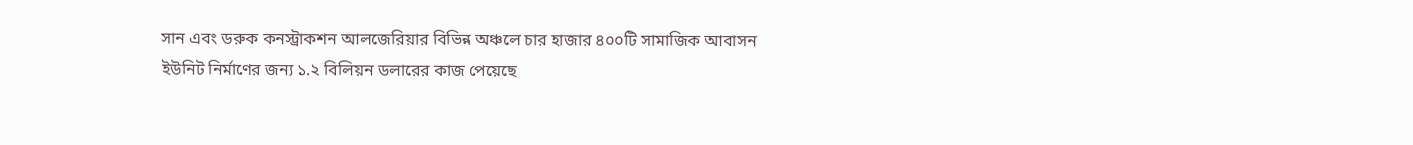সান এবং ডরুক কনস্ট্রাকশন আলজেরিয়ার বিভিন্ন অঞ্চলে চার হাজার ৪০০টি সামাজিক আবাসন ইউনিট নির্মাণের জন্য ১.২ বিলিয়ন ডলারের কাজ পেয়েছে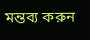মন্তব্য করুন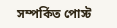সম্পর্কিত পোস্ট